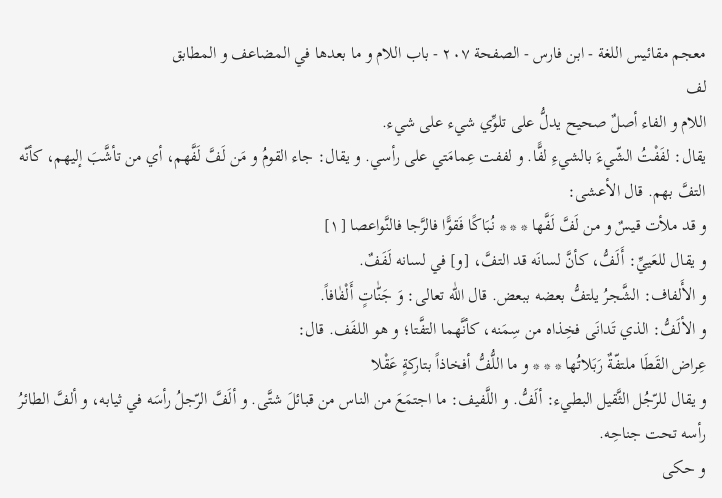معجم مقائيس اللغة - ابن فارس - الصفحة ٢٠٧ - باب اللام و ما بعدها في المضاعف و المطابق
لف
اللام و الفاء أصلٌ صحيح يدلُّ على تلوِّي شيء على شيء.
يقال: لفَفْتُ الشّيءَ بالشيءِ لفًّا. و لففت عِمامَتي على رأسي. و يقال: جاء القومُ و مَن لَفَّ لَفَّهم، أي من تأشَّبَ إليهم، كأنّه التفَّ بهم. قال الأعشى:
و قد ملأت قيسٌ و من لَفَّ لَفَّها * * * نُبَاكًا فَقوًّا فالرَّجا فالنَّواعصا [١]
و يقال للعَييِّ: أَلَفُّ، كأنَّ لسانَه قد التفَّ، [و] في لسانه لَفَفٌ.
و الأَلفاف: الشَّجرُ يلتفُّ بعضه ببعض. قال اللّٰه تعالى: وَ جَنّٰاتٍ أَلْفٰافاً.
و الألَفُّ: الذي تَدانَى فخِذاه من سِمَنه، كأنَّهما التفَّتا؛ و هو اللفَف. قال:
عِراض القَطَا ملتفّةٌ رَبَلاتُها * * * و ما اللُّفُّ أفخاذاً بتاركةٍ عَقْلا
و يقال للرّجُل الثَّقيل البطيء: ألَفُّ. و اللَّفيف: ما اجتمَعَ من الناس من قبائلَ شتَّى. و ألَفَّ الرّجلُ رأسَه في ثيابه، و ألفَّ الطائرُ رأسه تحت جناحِه.
و حكى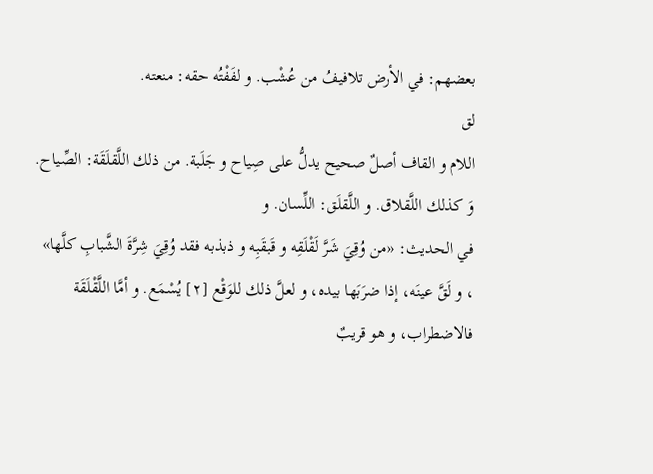بعضهم: في الأرض تلافيفُ من عُشْب. و لفَفْتُه حقه: منعته.
لق
اللام و القاف أصلٌ صحيح يدلُّ على صِياح و جَلَبة. من ذلك اللَّقلَقَة: الصِّياح. وَ كذلك اللَّقلاق. و اللَّقلَق: اللِّسان. و
في الحديث: «من وُقِيَ شَرَّ لَقْلَقِه و قَبقَبِه و ذبذبه فقد وُقِيَ شِرَّةَ الشَّبابِ كلَّها»
، و لَقَّ عينَه، إذا ضرَبَها بيده، و لعلَّ ذلك للوَقْع [٢] يُسْمَع. و أمَّا اللَّقْلَقَة فالاضطراب، و هو قريبٌ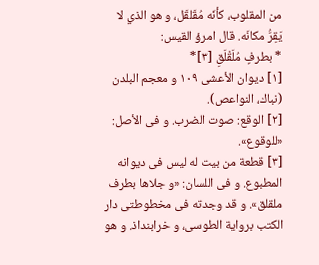من المقلوب، كأنّه مُقَلقَل، و هو الذي لا يَقِرُّ مكانَه. قال امرؤ القيس:
* بطرفٍ مُلَقْلَقِ [٣]*
[١] ديوان الأعشى ١٠٩ و معجم البلدن (نباك، النواعص).
[٢] الوقع: صوت الضرب. و فى الأصل: «للوقوع».
[٣] قطعة من بيت له ليس فى ديوانه المطبوع. و فى اللسان: «و جلاها بطرف ملقلق». و قد وجدته فى مخطوطتى دار الكتب برواية الطوسى، و خرابنداذ. و هو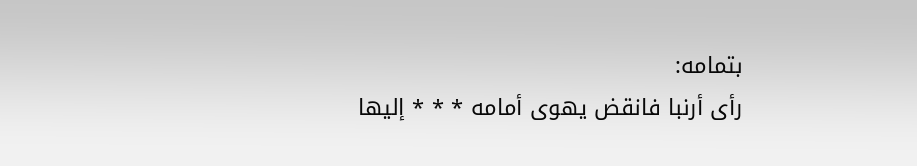بتمامه:
رأى أرنبا فانقض يهوى أمامه * * * إليها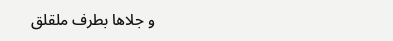و جلاها بطرف ملقلق